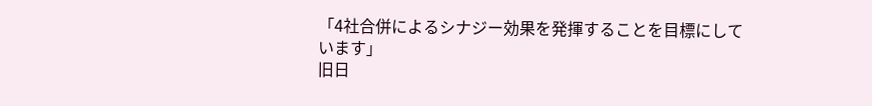「4社合併によるシナジー効果を発揮することを目標にしています」
旧日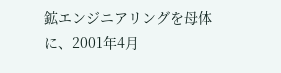鉱エンジニアリングを母体に、2001年4月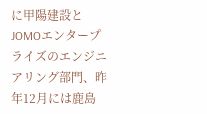に甲陽建設とJOMOエンタープライズのエンジニアリング部門、昨年12月には鹿島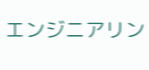エンジニアリン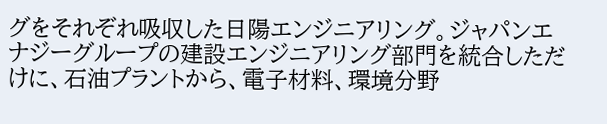グをそれぞれ吸収した日陽エンジニアリング。ジャパンエナジーグループの建設エンジニアリング部門を統合しただけに、石油プラントから、電子材料、環境分野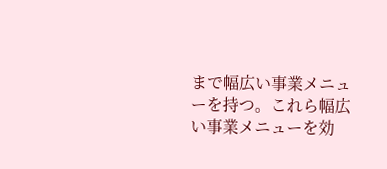まで幅広い事業メニューを持つ。これら幅広い事業メニューを効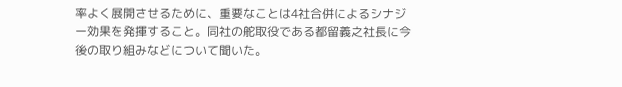率よく展開させるために、重要なことは4社合併によるシナジー効果を発揮すること。同社の舵取役である都留義之社長に今後の取り組みなどについて聞いた。